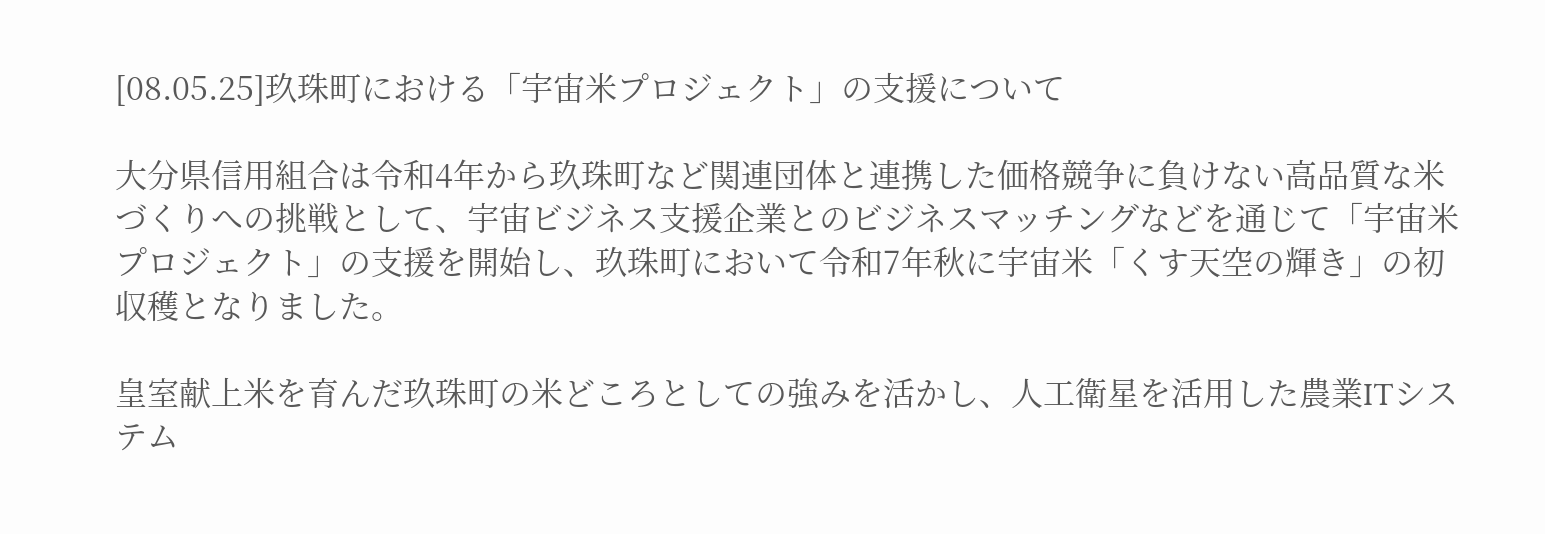[08.05.25]玖珠町における「宇宙米プロジェクト」の支援について

大分県信用組合は令和4年から玖珠町など関連団体と連携した価格競争に負けない高品質な米づくりへの挑戦として、宇宙ビジネス支援企業とのビジネスマッチングなどを通じて「宇宙米プロジェクト」の支援を開始し、玖珠町において令和7年秋に宇宙米「くす天空の輝き」の初収穫となりました。

皇室献上米を育んだ玖珠町の米どころとしての強みを活かし、人工衛星を活用した農業ITシステム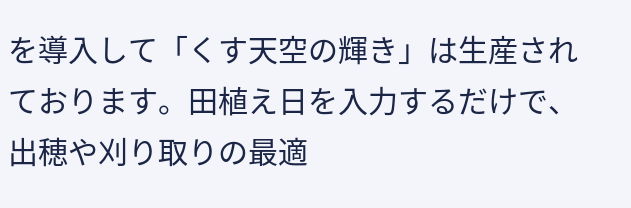を導入して「くす天空の輝き」は生産されております。田植え日を入力するだけで、出穂や刈り取りの最適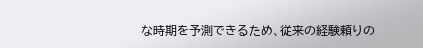な時期を予測できるため、従来の経験頼りの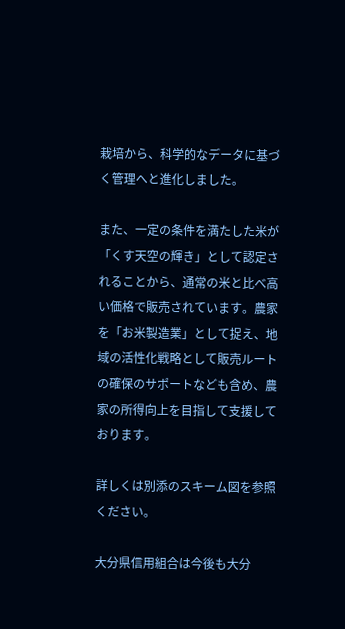栽培から、科学的なデータに基づく管理へと進化しました。

また、一定の条件を満たした米が「くす天空の輝き」として認定されることから、通常の米と比べ高い価格で販売されています。農家を「お米製造業」として捉え、地域の活性化戦略として販売ルートの確保のサポートなども含め、農家の所得向上を目指して支援しております。

詳しくは別添のスキーム図を参照ください。

大分県信用組合は今後も大分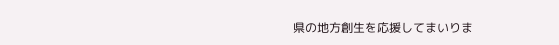県の地方創生を応援してまいりま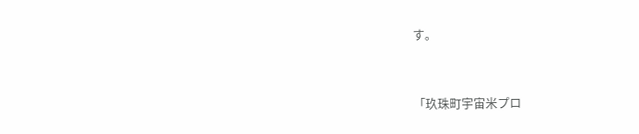す。



「玖珠町宇宙米プロ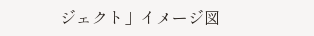ジェクト」イメージ図